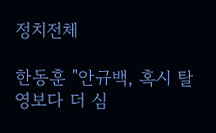정치전체

한동훈 "안규백, 혹시 탈영보다 더 심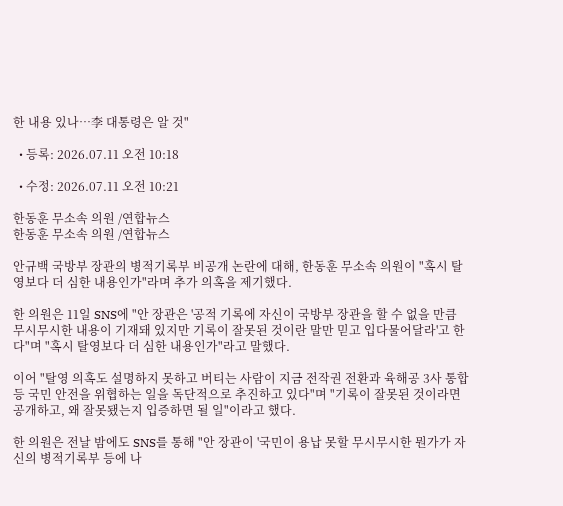한 내용 있나…李 대통령은 알 것"

  • 등록: 2026.07.11 오전 10:18

  • 수정: 2026.07.11 오전 10:21

한동훈 무소속 의원 /연합뉴스
한동훈 무소속 의원 /연합뉴스

안규백 국방부 장관의 병적기록부 비공개 논란에 대해, 한동훈 무소속 의원이 "혹시 탈영보다 더 심한 내용인가"라며 추가 의혹을 제기했다.

한 의원은 11일 SNS에 "안 장관은 '공적 기록에 자신이 국방부 장관을 할 수 없을 만큼 무시무시한 내용이 기재돼 있지만 기록이 잘못된 것이란 말만 믿고 입다물어달라'고 한다"며 "혹시 탈영보다 더 심한 내용인가"라고 말했다.

이어 "탈영 의혹도 설명하지 못하고 버티는 사람이 지금 전작권 전환과 육해공 3사 통합 등 국민 안전을 위협하는 일을 독단적으로 추진하고 있다"며 "기록이 잘못된 것이라면 공개하고, 왜 잘못됐는지 입증하면 될 일"이라고 했다.

한 의원은 전날 밤에도 SNS를 통해 "안 장관이 '국민이 용납 못할 무시무시한 뭔가가 자신의 병적기록부 등에 나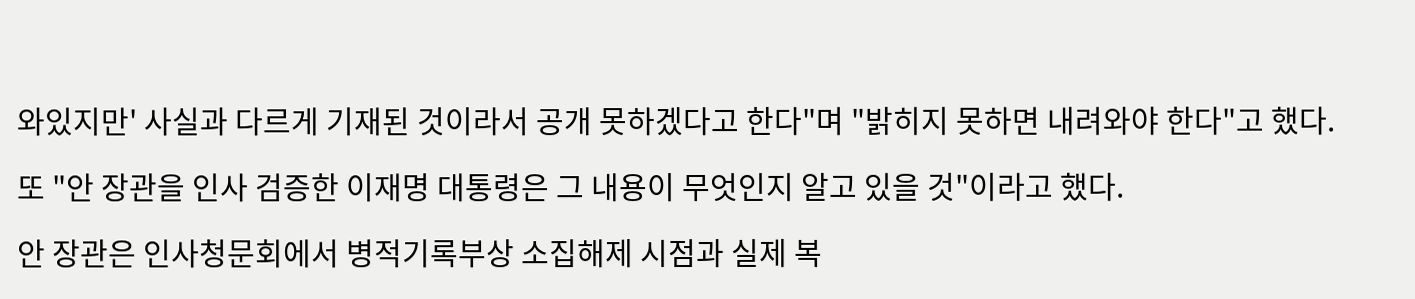와있지만' 사실과 다르게 기재된 것이라서 공개 못하겠다고 한다"며 "밝히지 못하면 내려와야 한다"고 했다.

또 "안 장관을 인사 검증한 이재명 대통령은 그 내용이 무엇인지 알고 있을 것"이라고 했다.

안 장관은 인사청문회에서 병적기록부상 소집해제 시점과 실제 복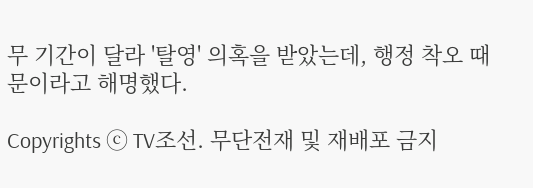무 기간이 달라 '탈영' 의혹을 받았는데, 행정 착오 때문이라고 해명했다.

Copyrights ⓒ TV조선. 무단전재 및 재배포 금지